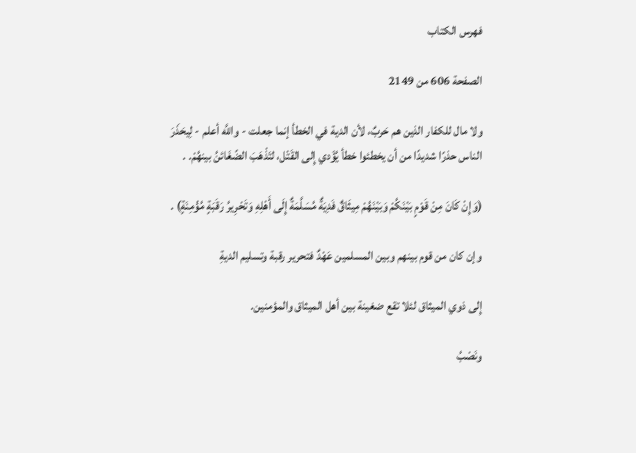فهرس الكتاب

الصفحة 606 من 2149

ولا مال للكفار الذين هم حَربٌ، لأن الدية في الخطأ إنما جعلت - واللَّه أعلم - لِيحَذَرَ الناس حذرًا شديدًا من أن يخطئوا خطأ يُؤَدي إِلى القَتْل، لتَذْهَبَ الضًغَائنُ بينهُمْ. .

(وَإِنْ كَانَ مِنْ قَوْمٍ بَيْنَكُمْ وَبَيْنَهُمْ مِيثَاقٌ فَدِيَةٌ مُسَلَّمَةٌ إِلَى أَهْلِهِ وَتَحْرِيرُ رَقَبَةٍ مُؤْمِنَةٍ) .

وإن كان من قوم بينهم وبين المسلمين عَهْدٌ فتحرير رقبة وتسليم الديةِ

إِلى ذوي الميثاق لئلا تقع ضغينة بين أهل الميثاق والمؤمنين.

ونَصْبُ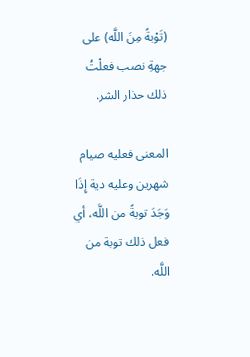(تَوْبةً مِنَ اللَّه) على جهةِ نصب فعلْتُ ذلك حذار الشر.

المعنى فعليه صيام شهرين وعليه دية إِذَا وَجَدَ توبةً من اللَّه، أي فعل ذلك توبة من اللَّه.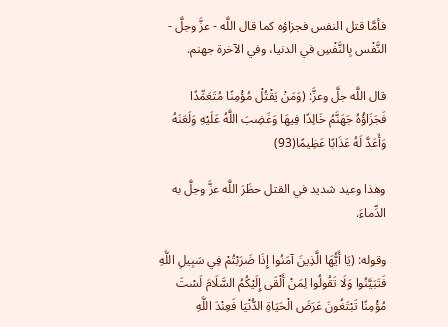فأمَّا قتل النفس فجزاؤه كما قال اللَّه - عزَّ وجلَّ - النَّفْس بِالنَّفْسِ في الدنيا، وفي الآخرة جهنم.

قال اللَّه جلَّ وعزَّ: (وَمَنْ يَقْتُلْ مُؤْمِنًا مُتَعَمِّدًا فَجَزَاؤُهُ جَهَنَّمُ خَالِدًا فِيهَا وَغَضِبَ اللَّهُ عَلَيْهِ وَلَعَنَهُ وَأَعَدَّ لَهُ عَذَابًا عَظِيمًا(93)

وهذا وعيد شديد في القتل حظَرَ اللَّه عزَّ وجلَّ به الدِّماءَ.

وقوله: (يَا أَيُّهَا الَّذِينَ آمَنُوا إِذَا ضَرَبْتُمْ فِي سَبِيلِ اللَّهِ فَتَبَيَّنُوا وَلَا تَقُولُوا لِمَنْ أَلْقَى إِلَيْكُمُ السَّلَامَ لَسْتَ مُؤْمِنًا تَبْتَغُونَ عَرَضَ الْحَيَاةِ الدُّنْيَا فَعِنْدَ اللَّهِ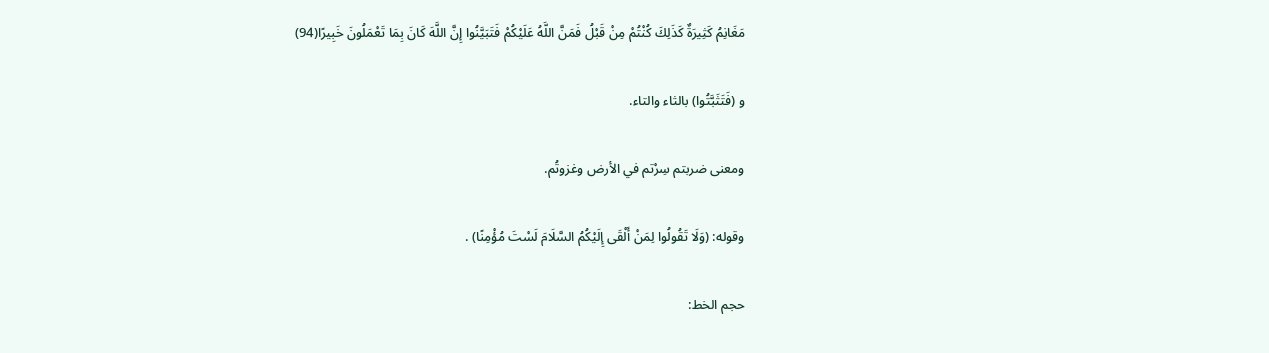مَغَانِمُ كَثِيرَةٌ كَذَلِكَ كُنْتُمْ مِنْ قَبْلُ فَمَنَّ اللَّهُ عَلَيْكُمْ فَتَبَيَّنُوا إِنَّ اللَّهَ كَانَ بِمَا تَعْمَلُونَ خَبِيرًا(94)

و (فَتَثَبَّتُوا) بالثاء والتاء.

ومعنى ضربتم سِرْتم في الأرض وغزوتُم.

وقوله: (وَلَا تَقُولُوا لِمَنْ أَلْقَى إِلَيْكُمُ السَّلَامَ لَسْتَ مُؤْمِنًا) .

حجم الخط: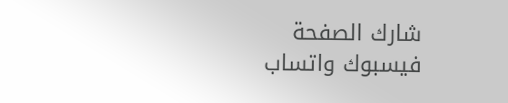شارك الصفحة
فيسبوك واتساب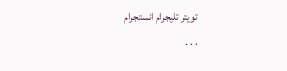تويتر تليجرام انستجرام
. . .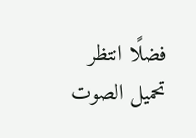فضلًا انتظر تحميل الصوت